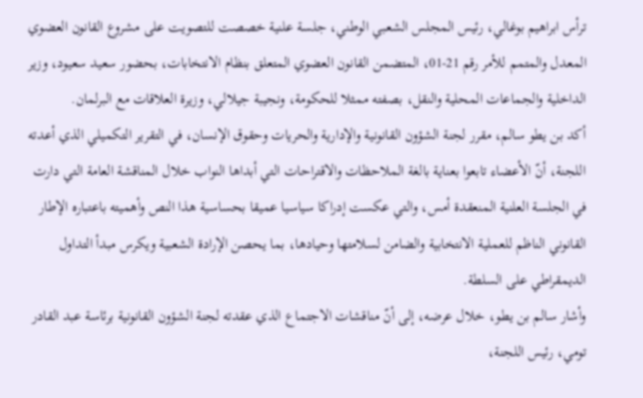ترأس ابراهيم بوغالي، رئيس المجلس الشعبي الوطني، جلسة علنية خصصت للتصويت على مشروع القانون العضوي المعدل والمتمم للأمر رقم 21-01، المتضمن القانون العضوي المتعلق بنظام الانتخابات، بحضور سعيد سعيود، وزير الداخلية والجماعات المحلية والنقل، بصفته ممثلا للحكومة، ونجيبة جيلالي، وزيرة العلاقات مع البرلمان.
أكد بن يطو سالم، مقرر لجنة الشؤون القانونية والإدارية والحريات وحقوق الإنسان، في التقرير التكميلي الذي أعدته اللجنة، أنّ الأعضاء تابعوا بعناية بالغة الملاحظات والاقتراحات التي أبداها النواب خلال المناقشة العامة التي دارت في الجلسة العلنية المنعقدة أمس، والتي عكست إدراكا سياسيا عميقا بحساسية هذا النص وأهميته باعتباره الإطار القانوني الناظم للعملية الانتخابية والضامن لسلامتها وحيادها، بما يحصن الإرادة الشعبية ويكرس مبدأ التداول الديمقراطي على السلطة.
وأشار سالم بن يطو، خلال عرضه، إلى أنّ مناقشات الاجتماع الذي عقدته لجنة الشؤون القانونية برئاسة عبد القادر تومي، رئيس اللجنة،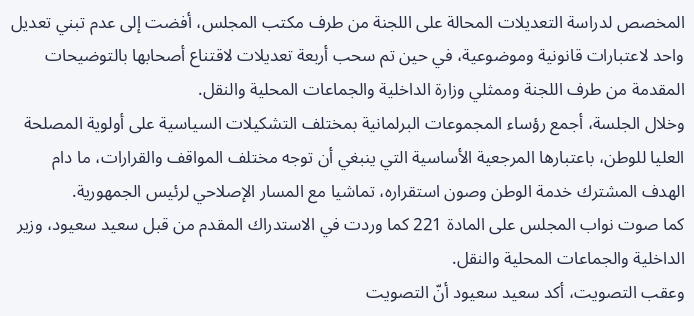المخصص لدراسة التعديلات المحالة على اللجنة من طرف مكتب المجلس، أفضت إلى عدم تبني تعديل واحد لاعتبارات قانونية وموضوعية، في حين تم سحب أربعة تعديلات لاقتناع أصحابها بالتوضيحات المقدمة من طرف اللجنة وممثلي وزارة الداخلية والجماعات المحلية والنقل.
وخلال الجلسة، أجمع رؤساء المجموعات البرلمانية بمختلف التشكيلات السياسية على أولوية المصلحة العليا للوطن، باعتبارها المرجعية الأساسية التي ينبغي أن توجه مختلف المواقف والقرارات، ما دام الهدف المشترك خدمة الوطن وصون استقراره، تماشيا مع المسار الإصلاحي لرئيس الجمهورية.
كما صوت نواب المجلس على المادة 221 كما وردت في الاستدراك المقدم من قبل سعيد سعيود، وزير الداخلية والجماعات المحلية والنقل.
وعقب التصويت، أكد سعيد سعيود أنّ التصويت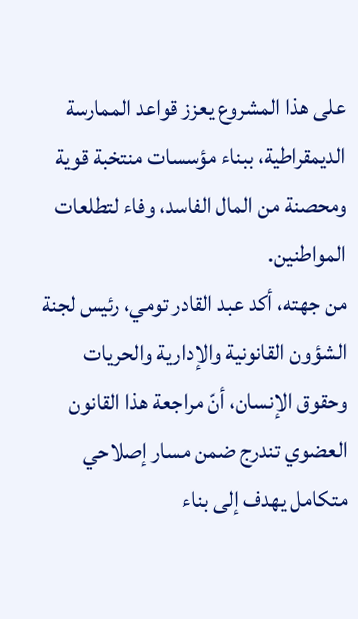على هذا المشروع يعزز قواعد الممارسة الديمقراطية، ببناء مؤسسات منتخبة قوية ومحصنة من المال الفاسد، وفاء لتطلعات المواطنين.
من جهته، أكد عبد القادر تومي، رئيس لجنة الشؤون القانونية والإدارية والحريات وحقوق الإنسان، أنّ مراجعة هذا القانون العضوي تندرج ضمن مسار إصلاحي متكامل يهدف إلى بناء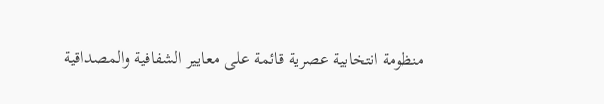منظومة انتخابية عصرية قائمة على معايير الشفافية والمصداقية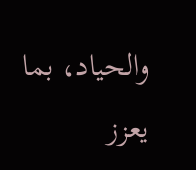والحياد، بما يعزز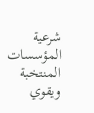شرعية المؤسسات المنتخبة ويقوي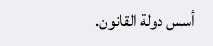أسس دولة القانون.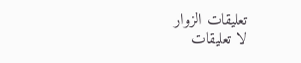تعليقات الزوار
لا تعليقات